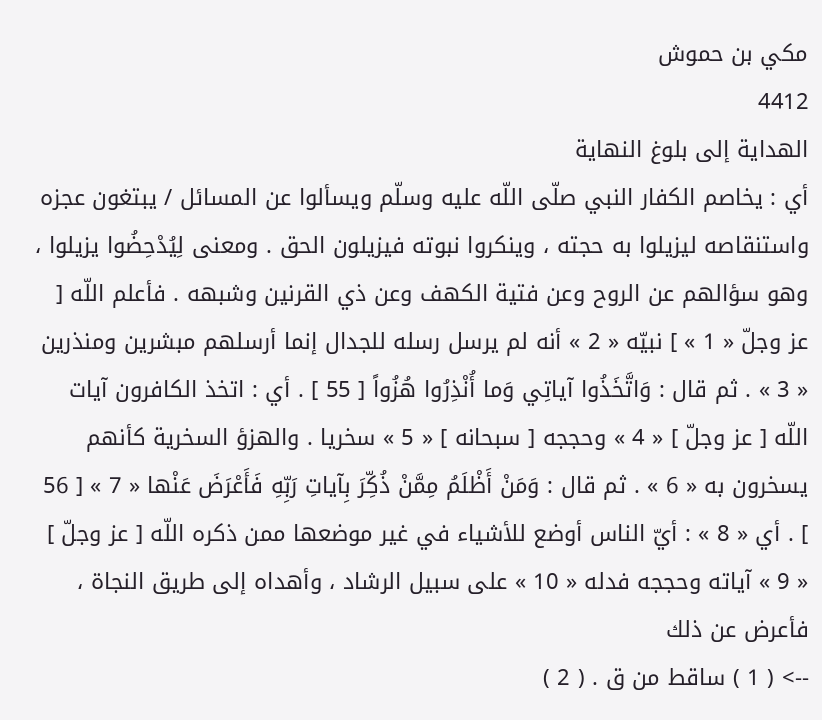مكي بن حموش
4412
الهداية إلى بلوغ النهاية
أي : يخاصم الكفار النبي صلّى اللّه عليه وسلّم ويسألوا عن المسائل / يبتغون عجزه واستنقاصه ليزيلوا به حجته ، وينكروا نبوته فيزيلون الحق . ومعنى لِيُدْحِضُوا يزيلوا ، وهو سؤالهم عن الروح وعن فتية الكهف وعن ذي القرنين وشبهه . فأعلم اللّه [ عز وجلّ « 1 » ] نبيّه « 2 » أنه لم يرسل رسله للجدال إنما أرسلهم مبشرين ومنذرين « 3 » . ثم قال : وَاتَّخَذُوا آياتِي وَما أُنْذِرُوا هُزُواً [ 55 ] . أي : اتخذ الكافرون آيات اللّه [ عز وجلّ ] « 4 » وحججه [ سبحانه ] « 5 » سخريا . والهزؤ السخرية كأنهم يسخرون به « 6 » . ثم قال : وَمَنْ أَظْلَمُ مِمَّنْ ذُكِّرَ بِآياتِ رَبِّهِ فَأَعْرَضَ عَنْها « 7 » [ 56 ] . أي « 8 » : أيّ الناس أوضع للأشياء في غير موضعها ممن ذكره اللّه [ عز وجلّ ] « 9 » آياته وحججه فدله « 10 » على سبيل الرشاد ، وأهداه إلى طريق النجاة ، فأعرض عن ذلك
--> ( 1 ) ساقط من ق . ( 2 )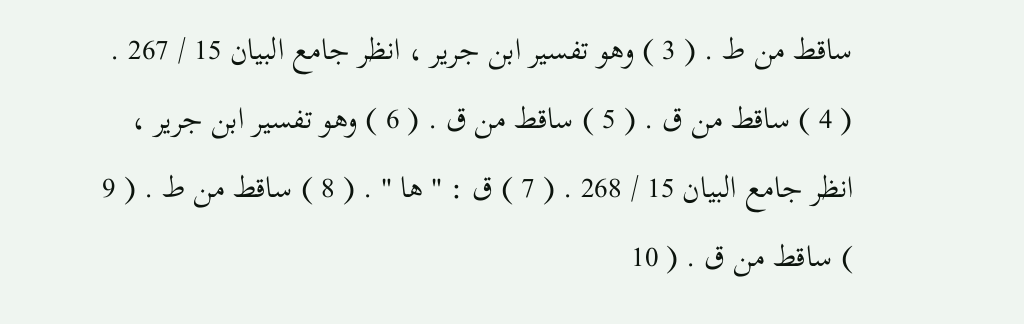ساقط من ط . ( 3 ) وهو تفسير ابن جرير ، انظر جامع البيان 15 / 267 . ( 4 ) ساقط من ق . ( 5 ) ساقط من ق . ( 6 ) وهو تفسير ابن جرير ، انظر جامع البيان 15 / 268 . ( 7 ) ق : " ها " . ( 8 ) ساقط من ط . ( 9 ) ساقط من ق . ( 10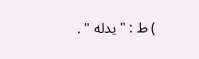) ط : " يدله " .